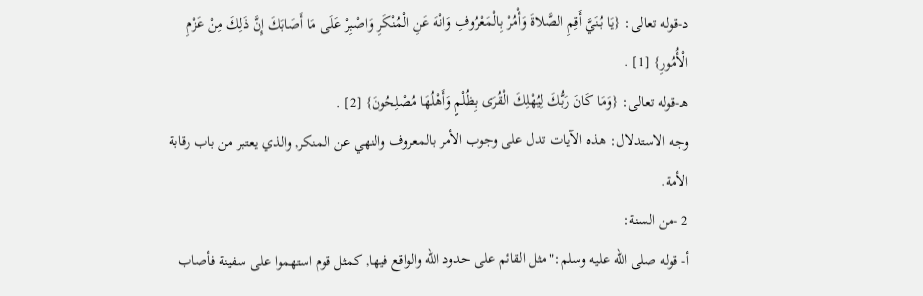د-قوله تعالى: {يَا بُنَيَّ أَقِمِ الصَّلاةَ وَأْمُرْ بِالْمَعْرُوفِ وَانْهَ عَنِ الْمُنْكَرِ وَاصْبِرْ عَلَى مَا أَصَابَكَ إِنَّ ذَلِكَ مِنْ عَزْمِ الْأُمُورِ} [1] .
هـ-قوله تعالى: {وَمَا كَانَ رَبُّكَ لِيُهْلِكَ الْقُرَى بِظُلْمٍ وَأَهْلُهَا مُصْلِحُونَ} [2] .
وجه الاستدلال: هذه الآيات تدل على وجوب الأمر بالمعروف والنهي عن المنكر, والذي يعتبر من باب رقابة الأمة.
2 -من السنة:
أ- قوله صلى الله عليه وسلم:"مثل القائم على حدود الله والواقع فيها, كمثل قوم استهموا على سفينة فأصاب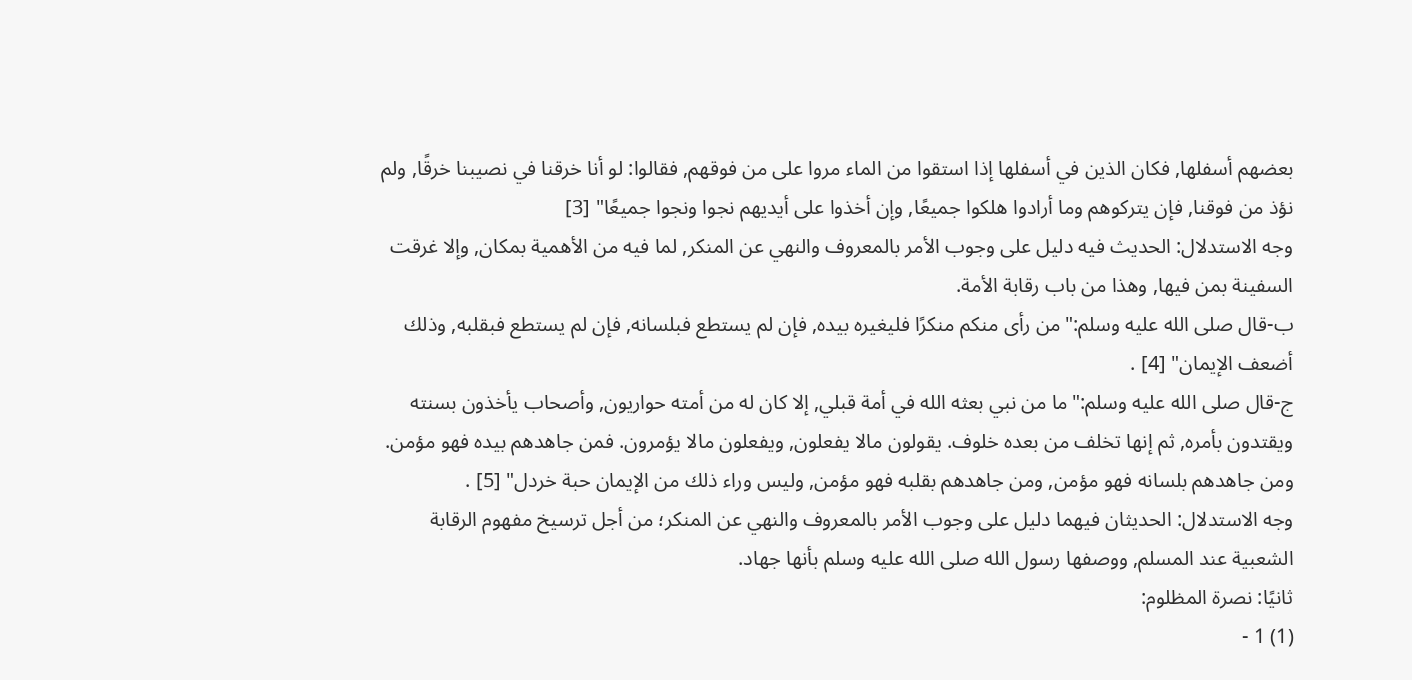بعضهم أسفلها, فكان الذين في أسفلها إذا استقوا من الماء مروا على من فوقهم, فقالوا: لو أنا خرقنا في نصيبنا خرقًا, ولم نؤذ من فوقنا, فإن يتركوهم وما أرادوا هلكوا جميعًا, وإن أخذوا على أيديهم نجوا ونجوا جميعًا" [3]
وجه الاستدلال: الحديث فيه دليل على وجوب الأمر بالمعروف والنهي عن المنكر, لما فيه من الأهمية بمكان, وإلا غرقت السفينة بمن فيها, وهذا من باب رقابة الأمة.
ب-قال صلى الله عليه وسلم:"من رأى منكم منكرًا فليغيره بيده, فإن لم يستطع فبلسانه, فإن لم يستطع فبقلبه, وذلك أضعف الإيمان" [4] .
ج-قال صلى الله عليه وسلم:"ما من نبي بعثه الله في أمة قبلي, إلا كان له من أمته حواريون, وأصحاب يأخذون بسنته ويقتدون بأمره, ثم إنها تخلف من بعده خلوف. يقولون مالا يفعلون, ويفعلون مالا يؤمرون. فمن جاهدهم بيده فهو مؤمن. ومن جاهدهم بلسانه فهو مؤمن, ومن جاهدهم بقلبه فهو مؤمن, وليس وراء ذلك من الإيمان حبة خردل" [5] .
وجه الاستدلال: الحديثان فيهما دليل على وجوب الأمر بالمعروف والنهي عن المنكر؛ من أجل ترسيخ مفهوم الرقابة الشعبية عند المسلم, ووصفها رسول الله صلى الله عليه وسلم بأنها جهاد.
ثانيًا: نصرة المظلوم:
(1) 1 -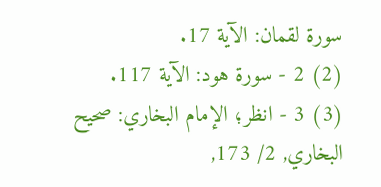سورة لقمان: الآية 17.
(2) 2 - سورة هود: الآية 117.
(3) 3 - انظر؛ الإمام البخاري: صحيح البخاري, 2/ 173,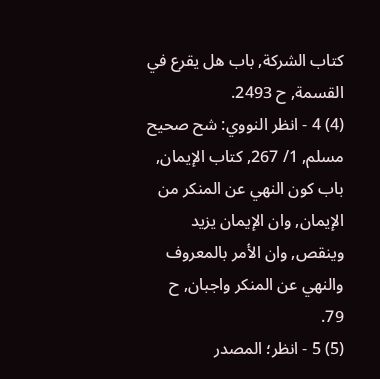كتاب الشركة, باب هل يقرع في القسمة, ح 2493.
(4) 4 - انظر النووي: شح صحيح مسلم, 1/ 267, كتاب الإيمان, باب كون النهي عن المنكر من الإيمان, وان الإيمان يزيد وينقص, وان الأمر بالمعروف والنهي عن المنكر واجبان, ح 79.
(5) 5 - انظر؛ المصدر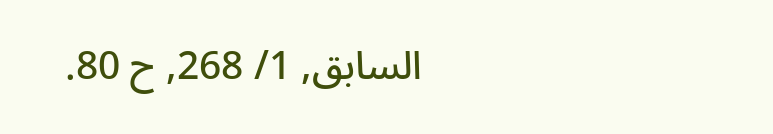السابق, 1/ 268, ح 80.